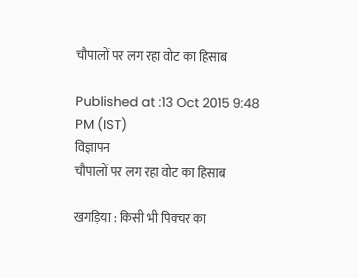चौपालों पर लग रहा वोट का हिसाब

Published at :13 Oct 2015 9:48 PM (IST)
विज्ञापन
चौपालों पर लग रहा वोट का हिसाब

खगड़िया : किसी भी पिक्चर का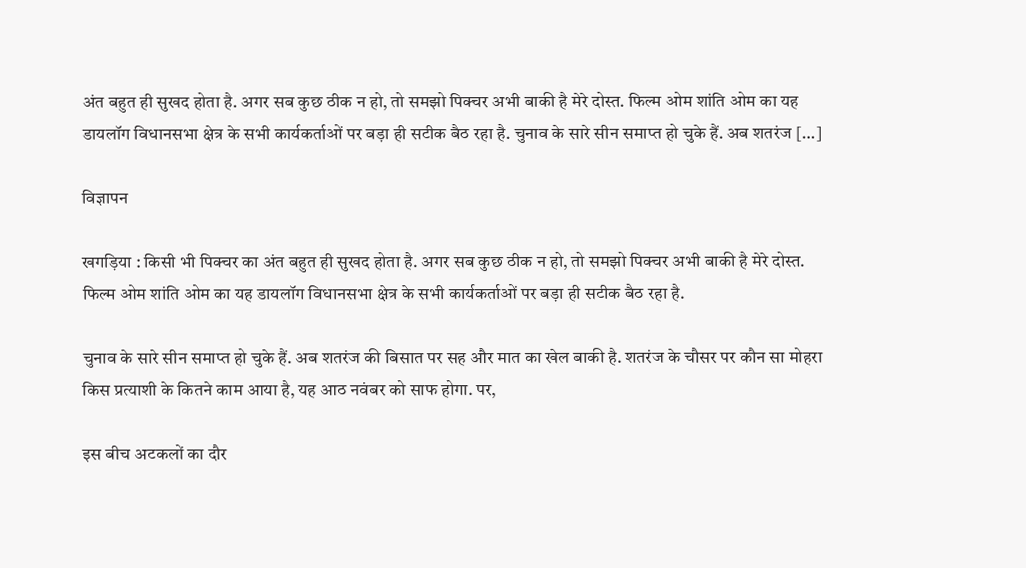अंत बहुत ही सुखद होता है. अगर सब कुछ ठीक न हो, तो समझो पिक्चर अभी बाकी है मेरे दोस्त. फिल्म ओम शांति ओम का यह डायलॉग विधानसभा क्षेत्र के सभी कार्यकर्ताओं पर बड़ा ही सटीक बैठ रहा है. चुनाव के सारे सीन समाप्त हो चुके हैं. अब शतरंज […]

विज्ञापन

खगड़िया : किसी भी पिक्चर का अंत बहुत ही सुखद होता है. अगर सब कुछ ठीक न हो, तो समझो पिक्चर अभी बाकी है मेरे दोस्त. फिल्म ओम शांति ओम का यह डायलॉग विधानसभा क्षेत्र के सभी कार्यकर्ताओं पर बड़ा ही सटीक बैठ रहा है.

चुनाव के सारे सीन समाप्त हो चुके हैं. अब शतरंज की बिसात पर सह और मात का खेल बाकी है. शतरंज के चौसर पर कौन सा मोहरा किस प्रत्याशी के कितने काम आया है, यह आठ नवंबर को साफ होगा. पर,

इस बीच अटकलों का दौर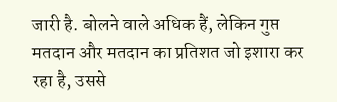जारी है. बोलने वाले अधिक हैं, लेकिन गुप्त मतदान और मतदान का प्रतिशत जो इशारा कर रहा है, उससे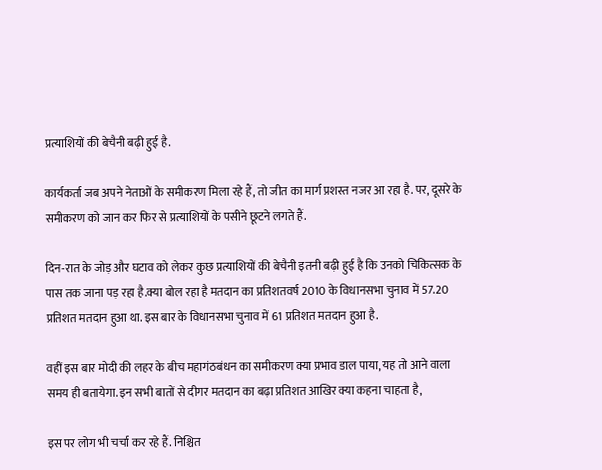प्रत्याशियों की बेचैनी बढ़ी हुई है.

कार्यकर्ता जब अपने नेताओं के समीकरण मिला रहे हैं, तो जीत का मार्ग प्रशस्त नजर आ रहा है. पर, दूसरे के समीकरण को जान कर फिर से प्रत्याशियों के पसीने छूटने लगते हैं.

दिन-रात के जोड़ और घटाव को लेकर कुछ प्रत्याशियों की बेचैनी इतनी बढ़ी हुई है कि उनको चिकित्सक के पास तक जाना पड़ रहा है.क्या बोल रहा है मतदान का प्रतिशतवर्ष 2010 के विधानसभा चुनाव में 57.20 प्रतिशत मतदान हुआ था. इस बार के विधानसभा चुनाव में 61 प्रतिशत मतदान हुआ है.

वहीं इस बार मोदी की लहर के बीच महागंठबंधन का समीकरण क्या प्रभाव डाल पाया, यह तो आने वाला समय ही बतायेगा. इन सभी बातों से दीगर मतदान का बढ़ा प्रतिशत आखिर क्या कहना चाहता है,

इस पर लोग भी चर्चा कर रहे हैं. निश्चित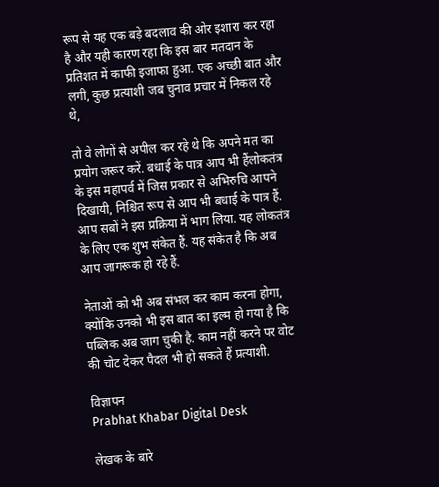रूप से यह एक बड़े बदलाव की ओर इशारा कर रहा है और यही कारण रहा कि इस बार मतदान के प्रतिशत में काफी इजाफा हुआ. एक अच्छी बात और लगी, कुछ प्रत्याशी जब चुनाव प्रचार में निकल रहे थे,

तो वे लोगों से अपील कर रहे थे कि अपने मत का प्रयोग जरूर करें. बधाई के पात्र आप भी हैंलोकतंत्र के इस महापर्व में जिस प्रकार से अभिरुचि आपने दिखायी, निश्चित रूप से आप भी बधाई के पात्र हैं. आप सबों ने इस प्रक्रिया में भाग लिया. यह लोकतंत्र के लिए एक शुभ संकेत हैं. यह संकेत है कि अब आप जागरूक हो रहे हैं.

नेताओं को भी अब संभल कर काम करना होगा, क्योंकि उनको भी इस बात का इल्म हो गया है कि पब्लिक अब जाग चुकी है. काम नहीं करने पर वोट की चोट देकर पैदल भी हो सकते हैं प्रत्याशी.

विज्ञापन
Prabhat Khabar Digital Desk

लेखक के बारे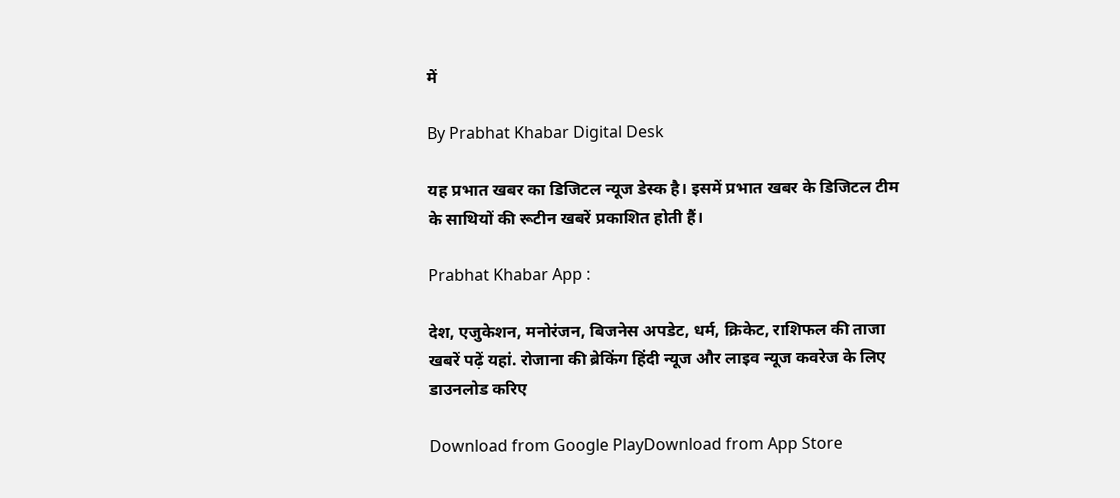में

By Prabhat Khabar Digital Desk

यह प्रभात खबर का डिजिटल न्यूज डेस्क है। इसमें प्रभात खबर के डिजिटल टीम के साथियों की रूटीन खबरें प्रकाशित होती हैं।

Prabhat Khabar App :

देश, एजुकेशन, मनोरंजन, बिजनेस अपडेट, धर्म, क्रिकेट, राशिफल की ताजा खबरें पढ़ें यहां. रोजाना की ब्रेकिंग हिंदी न्यूज और लाइव न्यूज कवरेज के लिए डाउनलोड करिए

Download from Google PlayDownload from App Store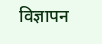विज्ञापन